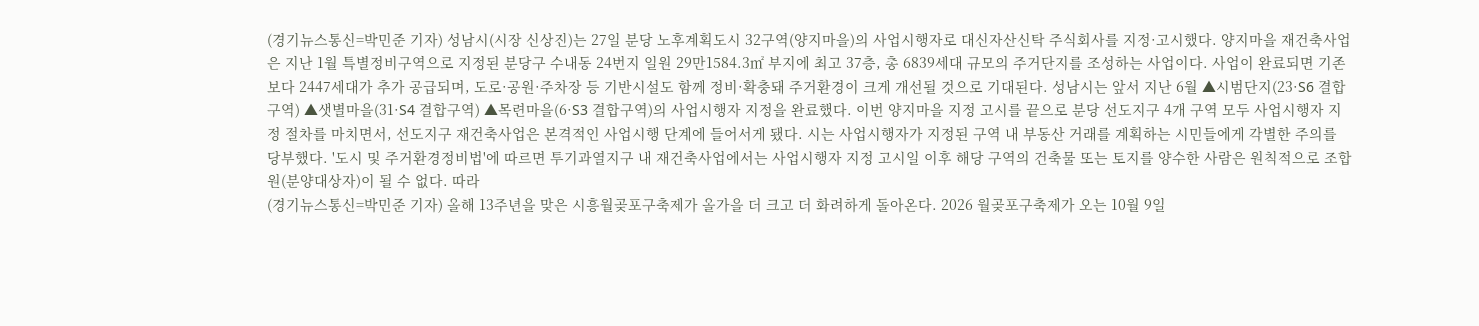(경기뉴스통신=박민준 기자) 성남시(시장 신상진)는 27일 분당 노후계획도시 32구역(양지마을)의 사업시행자로 대신자산신탁 주식회사를 지정·고시했다. 양지마을 재건축사업은 지난 1월 특별정비구역으로 지정된 분당구 수내동 24번지 일원 29만1584.3㎡ 부지에 최고 37층, 총 6839세대 규모의 주거단지를 조성하는 사업이다. 사업이 완료되면 기존보다 2447세대가 추가 공급되며, 도로·공원·주차장 등 기반시설도 함께 정비·확충돼 주거환경이 크게 개선될 것으로 기대된다. 성남시는 앞서 지난 6월 ▲시범단지(23·S6 결합구역) ▲샛별마을(31·S4 결합구역) ▲목련마을(6·S3 결합구역)의 사업시행자 지정을 완료했다. 이번 양지마을 지정 고시를 끝으로 분당 선도지구 4개 구역 모두 사업시행자 지정 절차를 마치면서, 선도지구 재건축사업은 본격적인 사업시행 단계에 들어서게 됐다. 시는 사업시행자가 지정된 구역 내 부동산 거래를 계획하는 시민들에게 각별한 주의를 당부했다. '도시 및 주거환경정비법'에 따르면 투기과열지구 내 재건축사업에서는 사업시행자 지정 고시일 이후 해당 구역의 건축물 또는 토지를 양수한 사람은 원칙적으로 조합원(분양대상자)이 될 수 없다. 따라
(경기뉴스통신=박민준 기자) 올해 13주년을 맞은 시흥월곶포구축제가 올가을 더 크고 더 화려하게 돌아온다. 2026 월곶포구축제가 오는 10월 9일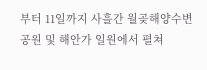부터 11일까지 사흘간 월곶해양수변공원 및 해안가 일원에서 펼쳐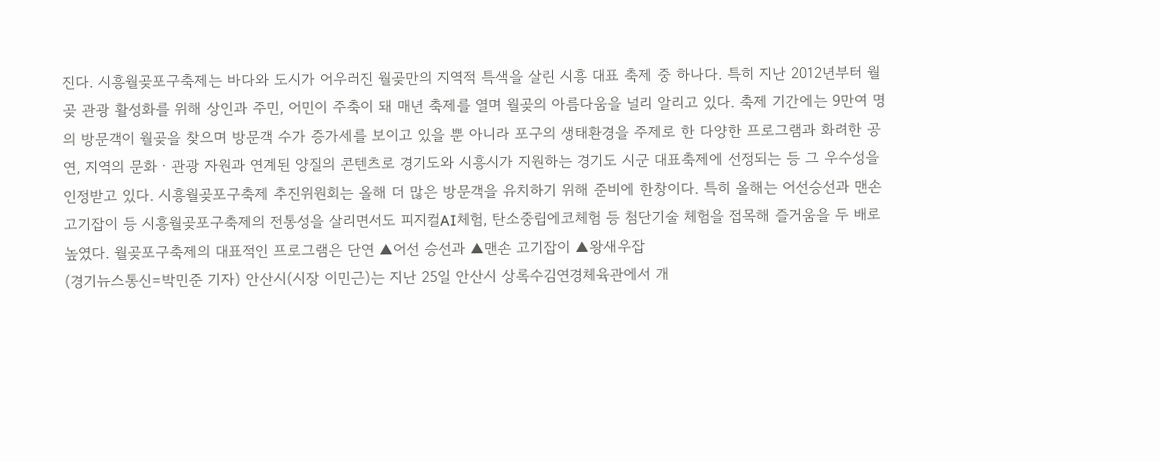진다. 시흥월곶포구축제는 바다와 도시가 어우러진 월곶만의 지역적 특색을 살린 시흥 대표 축제 중 하나다. 특히 지난 2012년부터 월곶 관광 활성화를 위해 상인과 주민, 어민이 주축이 돼 매년 축제를 열며 월곶의 아름다움을 널리 알리고 있다. 축제 기간에는 9만여 명의 방문객이 월곶을 찾으며 방문객 수가 증가세를 보이고 있을 뿐 아니라 포구의 생태환경을 주제로 한 다양한 프로그램과 화려한 공연, 지역의 문화ㆍ관광 자원과 연계된 양질의 콘텐츠로 경기도와 시흥시가 지원하는 경기도 시군 대표축제에 선정되는 등 그 우수성을 인정받고 있다. 시흥월곶포구축제 추진위원회는 올해 더 많은 방문객을 유치하기 위해 준비에 한창이다. 특히 올해는 어선승선과 맨손고기잡이 등 시흥월곶포구축제의 전통성을 살리면서도 피지컬AI체험, 탄소중립에코체험 등 첨단기술 체험을 접목해 즐거움을 두 배로 높였다. 월곶포구축제의 대표적인 프로그램은 단연 ▲어선 승선과 ▲맨손 고기잡이 ▲왕새우잡
(경기뉴스통신=박민준 기자) 안산시(시장 이민근)는 지난 25일 안산시 상록수김연경체육관에서 개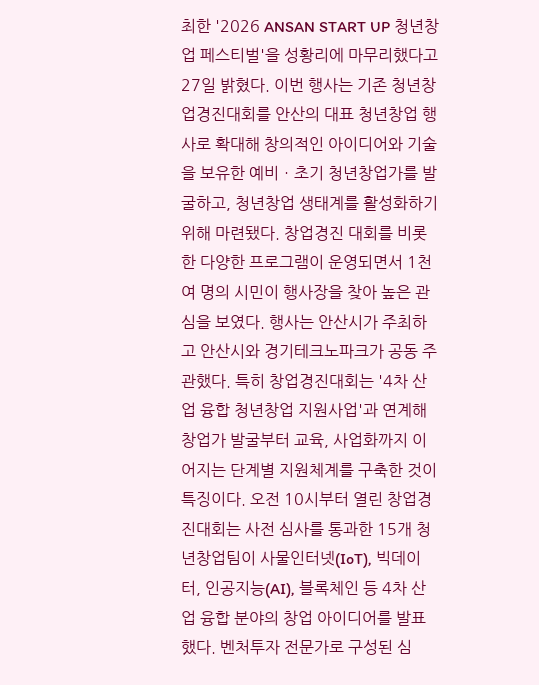최한 '2026 ANSAN START UP 청년창업 페스티벌'을 성황리에 마무리했다고 27일 밝혔다. 이번 행사는 기존 청년창업경진대회를 안산의 대표 청년창업 행사로 확대해 창의적인 아이디어와 기술을 보유한 예비ㆍ초기 청년창업가를 발굴하고, 청년창업 생태계를 활성화하기 위해 마련됐다. 창업경진 대회를 비롯한 다양한 프로그램이 운영되면서 1천여 명의 시민이 행사장을 찾아 높은 관심을 보였다. 행사는 안산시가 주최하고 안산시와 경기테크노파크가 공동 주관했다. 특히 창업경진대회는 '4차 산업 융합 청년창업 지원사업'과 연계해 창업가 발굴부터 교육, 사업화까지 이어지는 단계별 지원체계를 구축한 것이 특징이다. 오전 10시부터 열린 창업경진대회는 사전 심사를 통과한 15개 청년창업팀이 사물인터넷(IoT), 빅데이터, 인공지능(AI), 블록체인 등 4차 산업 융합 분야의 창업 아이디어를 발표했다. 벤처투자 전문가로 구성된 심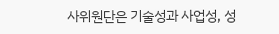사위원단은 기술성과 사업성, 성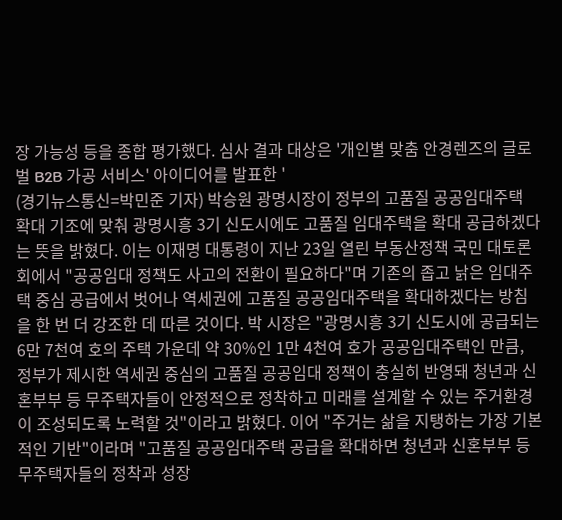장 가능성 등을 종합 평가했다. 심사 결과 대상은 '개인별 맞춤 안경렌즈의 글로벌 B2B 가공 서비스' 아이디어를 발표한 '
(경기뉴스통신=박민준 기자) 박승원 광명시장이 정부의 고품질 공공임대주택 확대 기조에 맞춰 광명시흥 3기 신도시에도 고품질 임대주택을 확대 공급하겠다는 뜻을 밝혔다. 이는 이재명 대통령이 지난 23일 열린 부동산정책 국민 대토론회에서 "공공임대 정책도 사고의 전환이 필요하다"며 기존의 좁고 낡은 임대주택 중심 공급에서 벗어나 역세권에 고품질 공공임대주택을 확대하겠다는 방침을 한 번 더 강조한 데 따른 것이다. 박 시장은 "광명시흥 3기 신도시에 공급되는 6만 7천여 호의 주택 가운데 약 30%인 1만 4천여 호가 공공임대주택인 만큼, 정부가 제시한 역세권 중심의 고품질 공공임대 정책이 충실히 반영돼 청년과 신혼부부 등 무주택자들이 안정적으로 정착하고 미래를 설계할 수 있는 주거환경이 조성되도록 노력할 것"이라고 밝혔다. 이어 "주거는 삶을 지탱하는 가장 기본적인 기반"이라며 "고품질 공공임대주택 공급을 확대하면 청년과 신혼부부 등 무주택자들의 정착과 성장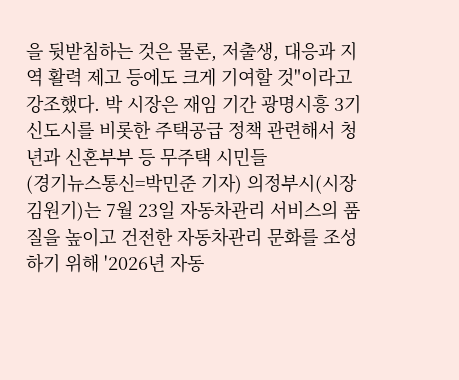을 뒷받침하는 것은 물론, 저출생, 대응과 지역 활력 제고 등에도 크게 기여할 것"이라고 강조했다. 박 시장은 재임 기간 광명시흥 3기 신도시를 비롯한 주택공급 정책 관련해서 청년과 신혼부부 등 무주택 시민들
(경기뉴스통신=박민준 기자) 의정부시(시장 김원기)는 7월 23일 자동차관리 서비스의 품질을 높이고 건전한 자동차관리 문화를 조성하기 위해 '2026년 자동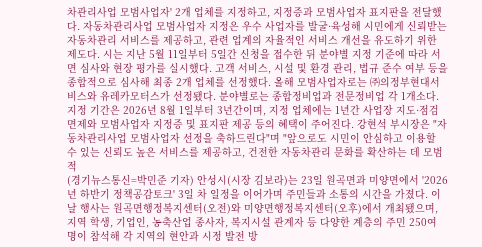차관리사업 모범사업자' 2개 업체를 지정하고, 지정증과 모범사업자 표지판을 전달했다. 자동차관리사업 모범사업자 지정은 우수 사업자를 발굴·육성해 시민에게 신뢰받는 자동차관리 서비스를 제공하고, 관련 업계의 자율적인 서비스 개선을 유도하기 위한 제도다. 시는 지난 5월 11일부터 5일간 신청을 접수한 뒤 분야별 지정 기준에 따라 서면 심사와 현장 평가를 실시했다. 고객 서비스, 시설 및 환경 관리, 법규 준수 여부 등을 종합적으로 심사해 최종 2개 업체를 선정했다. 올해 모범사업자로는 ㈜의정부현대서비스와 유레카모터스가 선정됐다. 분야별로는 종합정비업과 전문정비업 각 1개소다. 지정 기간은 2026년 8월 1일부터 3년간이며, 지정 업체에는 1년간 사업장 지도·점검 면제와 모범사업자 지정증 및 표지판 제공 등의 혜택이 주어진다. 강현석 부시장은 "자동차관리사업 모범사업자 선정을 축하드린다"며 "앞으로도 시민이 안심하고 이용할 수 있는 신뢰도 높은 서비스를 제공하고, 건전한 자동차관리 문화를 확산하는 데 모범적
(경기뉴스통신=박민준 기자) 안성시(시장 김보라)는 23일 원곡면과 미양면에서 '2026년 하반기 정책공감토크' 3일 차 일정을 이어가며 주민들과 소통의 시간을 가졌다. 이날 행사는 원곡면행정복지센터(오전)와 미양면행정복지센터(오후)에서 개최됐으며, 지역 학생, 기업인, 농축산업 종사자, 복지시설 관계자 등 다양한 계층의 주민 250여 명이 참석해 각 지역의 현안과 시정 발전 방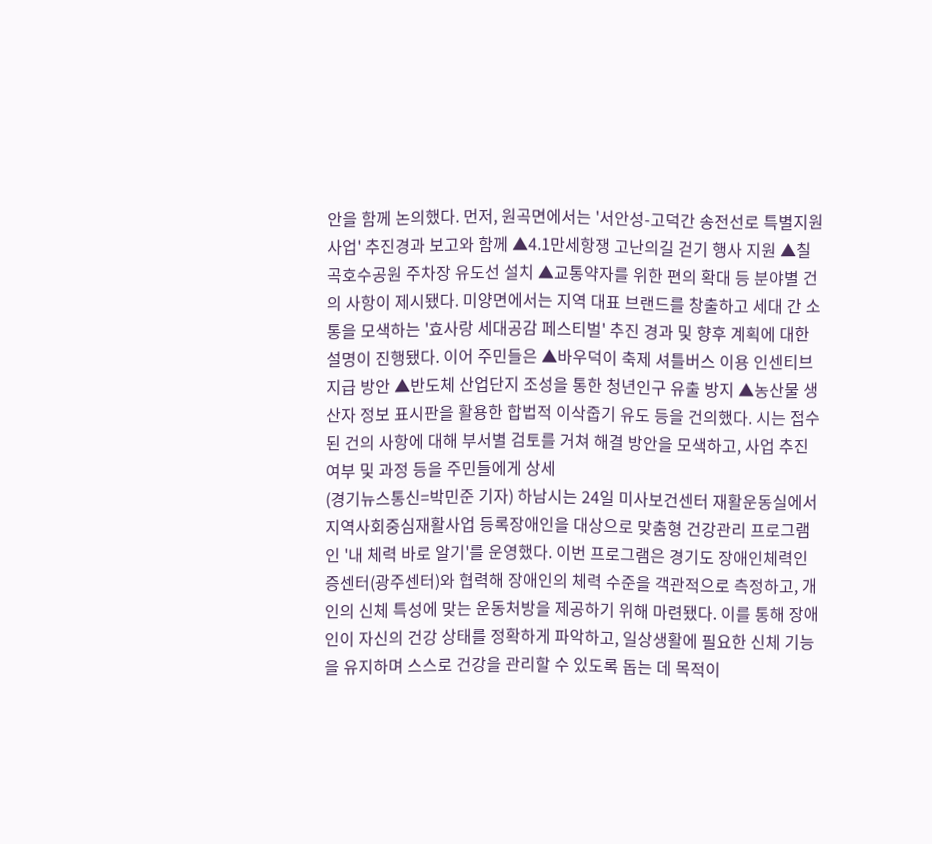안을 함께 논의했다. 먼저, 원곡면에서는 '서안성-고덕간 송전선로 특별지원사업' 추진경과 보고와 함께 ▲4.1만세항쟁 고난의길 걷기 행사 지원 ▲칠곡호수공원 주차장 유도선 설치 ▲교통약자를 위한 편의 확대 등 분야별 건의 사항이 제시됐다. 미양면에서는 지역 대표 브랜드를 창출하고 세대 간 소통을 모색하는 '효사랑 세대공감 페스티벌' 추진 경과 및 향후 계획에 대한 설명이 진행됐다. 이어 주민들은 ▲바우덕이 축제 셔틀버스 이용 인센티브 지급 방안 ▲반도체 산업단지 조성을 통한 청년인구 유출 방지 ▲농산물 생산자 정보 표시판을 활용한 합법적 이삭줍기 유도 등을 건의했다. 시는 접수된 건의 사항에 대해 부서별 검토를 거쳐 해결 방안을 모색하고, 사업 추진 여부 및 과정 등을 주민들에게 상세
(경기뉴스통신=박민준 기자) 하남시는 24일 미사보건센터 재활운동실에서 지역사회중심재활사업 등록장애인을 대상으로 맞춤형 건강관리 프로그램인 '내 체력 바로 알기'를 운영했다. 이번 프로그램은 경기도 장애인체력인증센터(광주센터)와 협력해 장애인의 체력 수준을 객관적으로 측정하고, 개인의 신체 특성에 맞는 운동처방을 제공하기 위해 마련됐다. 이를 통해 장애인이 자신의 건강 상태를 정확하게 파악하고, 일상생활에 필요한 신체 기능을 유지하며 스스로 건강을 관리할 수 있도록 돕는 데 목적이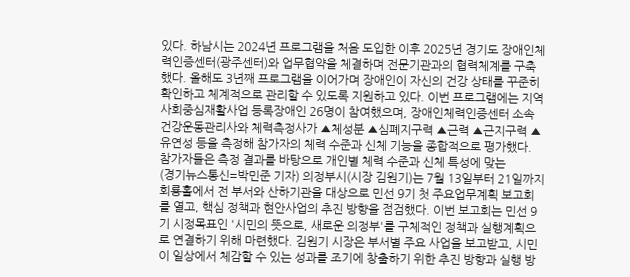있다. 하남시는 2024년 프로그램을 처음 도입한 이후 2025년 경기도 장애인체력인증센터(광주센터)와 업무협약을 체결하며 전문기관과의 협력체계를 구축했다. 올해도 3년째 프로그램을 이어가며 장애인이 자신의 건강 상태를 꾸준히 확인하고 체계적으로 관리할 수 있도록 지원하고 있다. 이번 프로그램에는 지역사회중심재활사업 등록장애인 26명이 참여했으며, 장애인체력인증센터 소속 건강운동관리사와 체력측정사가 ▲체성분 ▲심폐지구력 ▲근력 ▲근지구력 ▲유연성 등을 측정해 참가자의 체력 수준과 신체 기능을 종합적으로 평가했다. 참가자들은 측정 결과를 바탕으로 개인별 체력 수준과 신체 특성에 맞는
(경기뉴스통신=박민준 기자) 의정부시(시장 김원기)는 7월 13일부터 21일까지 회룡홀에서 전 부서와 산하기관을 대상으로 민선 9기 첫 주요업무계획 보고회를 열고, 핵심 정책과 현안사업의 추진 방향을 점검했다. 이번 보고회는 민선 9기 시정목표인 '시민의 뜻으로, 새로운 의정부'를 구체적인 정책과 실행계획으로 연결하기 위해 마련했다. 김원기 시장은 부서별 주요 사업을 보고받고, 시민이 일상에서 체감할 수 있는 성과를 조기에 창출하기 위한 추진 방향과 실행 방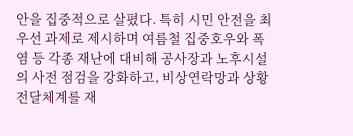안을 집중적으로 살폈다. 특히 시민 안전을 최우선 과제로 제시하며 여름철 집중호우와 폭염 등 각종 재난에 대비해 공사장과 노후시설의 사전 점검을 강화하고, 비상연락망과 상황전달체계를 재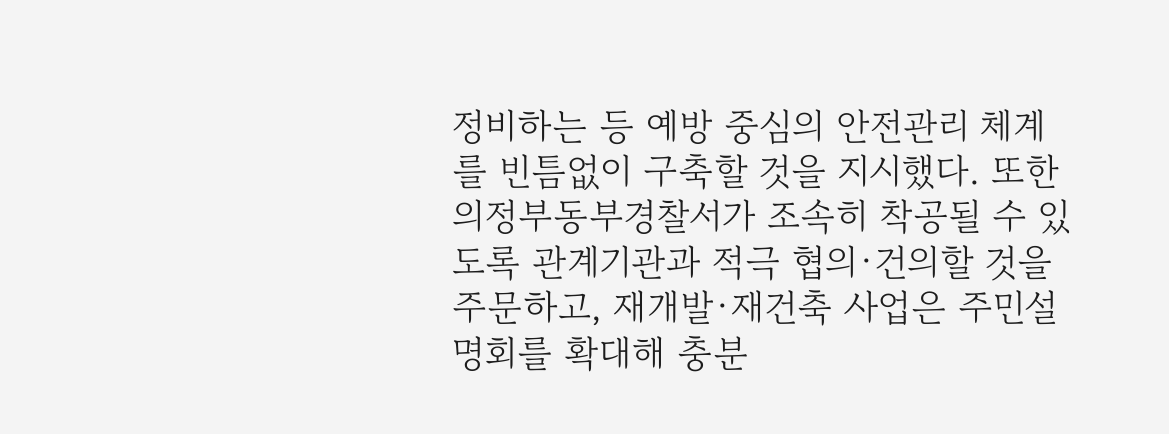정비하는 등 예방 중심의 안전관리 체계를 빈틈없이 구축할 것을 지시했다. 또한 의정부동부경찰서가 조속히 착공될 수 있도록 관계기관과 적극 협의·건의할 것을 주문하고, 재개발·재건축 사업은 주민설명회를 확대해 충분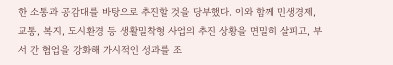한 소통과 공감대를 바탕으로 추진할 것을 당부했다. 이와 함께 민생경제, 교통, 복지, 도시환경 등 생활밀착형 사업의 추진 상황을 면밀히 살피고, 부서 간 협업을 강화해 가시적인 성과를 조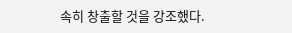속히 창출할 것을 강조했다.